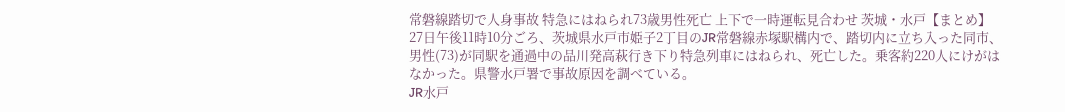常磐線踏切で人身事故 特急にはねられ73歳男性死亡 上下で一時運転見合わせ 茨城・水戸【まとめ】
27日午後11時10分ごろ、茨城県水戸市姫子2丁目のJR常磐線赤塚駅構内で、踏切内に立ち入った同市、男性(73)が同駅を通過中の品川発高萩行き下り特急列車にはねられ、死亡した。乗客約220人にけがはなかった。県警水戸署で事故原因を調べている。
JR水戸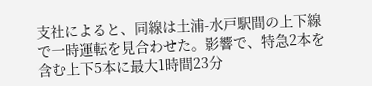支社によると、同線は土浦-水戸駅間の上下線で一時運転を見合わせた。影響で、特急2本を含む上下5本に最大1時間23分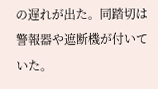の遅れが出た。同踏切は警報器や遮断機が付いていた。